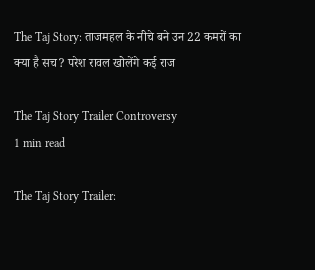The Taj Story: ताजमहल के नीचे बने उन 22 कमरों का क्या है सच? परेश रावल खोलेंगे कई राज

The Taj Story Trailer Controversy
1 min read

The Taj Story Trailer: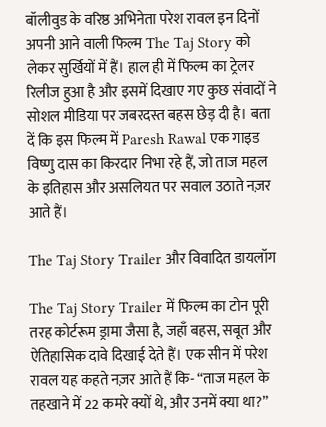बॉलीवुड के वरिष्ठ अभिनेता परेश रावल इन दिनों अपनी आने वाली फिल्म The Taj Story को लेकर सुर्खियों में हैं। हाल ही में फिल्म का ट्रेलर रिलीज हुआ है और इसमें दिखाए गए कुछ संवादों ने सोशल मीडिया पर जबरदस्त बहस छेड़ दी है। बता दें कि इस फिल्म में Paresh Rawal एक गाइड विष्णु दास का किरदार निभा रहे हैं, जो ताज महल के इतिहास और असलियत पर सवाल उठाते नज़र आते हैं।

The Taj Story Trailer और विवादित डायलॉग

The Taj Story Trailer में फिल्म का टोन पूरी तरह कोर्टरूम ड्रामा जैसा है, जहाँ बहस, सबूत और ऐतिहासिक दावे दिखाई देते हैं। एक सीन में परेश रावल यह कहते नज़र आते हैं कि- “ताज महल के तहखाने में 22 कमरे क्यों थे, और उनमें क्या था?”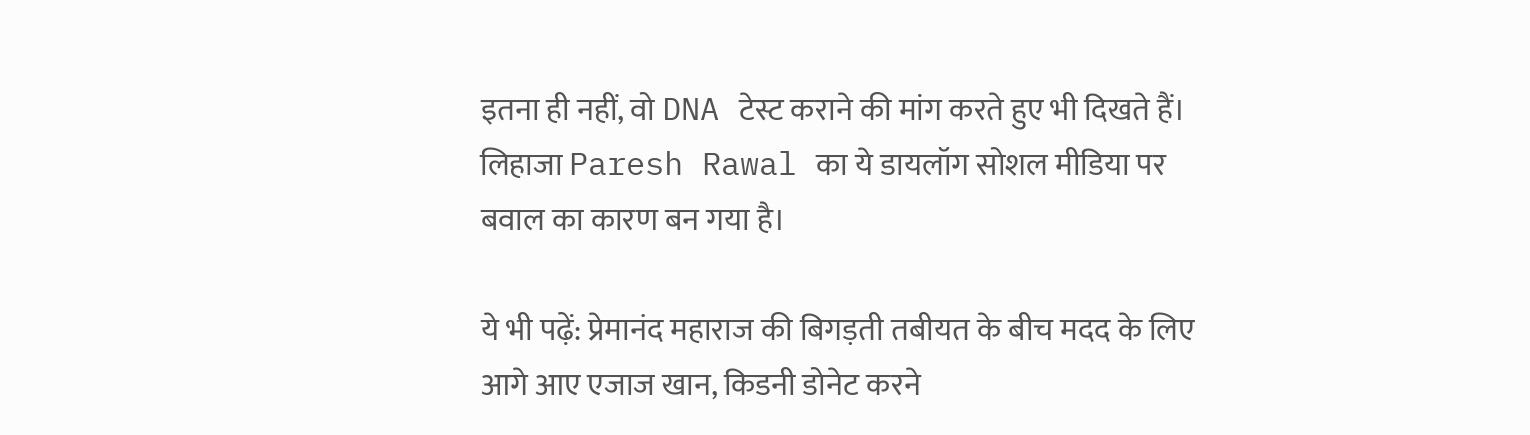इतना ही नहीं, वो DNA टेस्ट कराने की मांग करते हुए भी दिखते हैं। लिहाजा Paresh Rawal का ये डायलॉग सोशल मीडिया पर बवाल का कारण बन गया है।

ये भी पढ़ें: प्रेमानंद महाराज की बिगड़ती तबीयत के बीच मदद के लिए आगे आए एजाज खान, किडनी डोनेट करने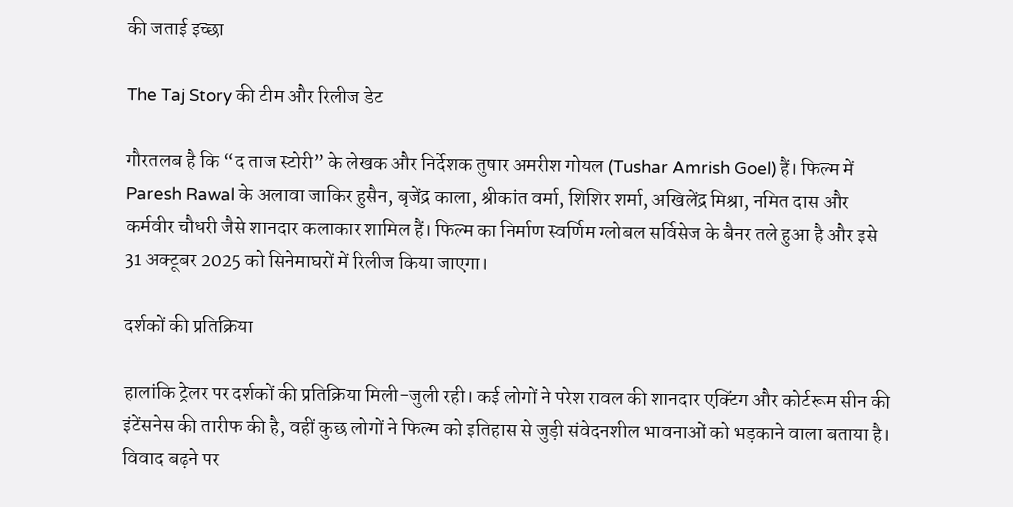की जताई इच्छा

The Taj Story की टीम और रिलीज डेट

गौरतलब है कि “द ताज स्टोरी” के लेखक और निर्देशक तुषार अमरीश गोयल (Tushar Amrish Goel) हैं। फिल्म में Paresh Rawal के अलावा जाकिर हुसैन, बृजेंद्र काला, श्रीकांत वर्मा, शिशिर शर्मा, अखिलेंद्र मिश्रा, नमित दास और कर्मवीर चौधरी जैसे शानदार कलाकार शामिल हैं। फिल्म का निर्माण स्वर्णिम ग्लोबल सर्विसेज के बैनर तले हुआ है और इसे 31 अक्टूबर 2025 को सिनेमाघरों में रिलीज किया जाएगा।

दर्शकों की प्रतिक्रिया

हालांकि ट्रेलर पर दर्शकों की प्रतिक्रिया मिली-जुली रही। कई लोगों ने परेश रावल की शानदार एक्टिंग और कोर्टरूम सीन की इंटेंसनेस की तारीफ की है, वहीं कुछ लोगों ने फिल्म को इतिहास से जुड़ी संवेदनशील भावनाओं को भड़काने वाला बताया है। विवाद बढ़ने पर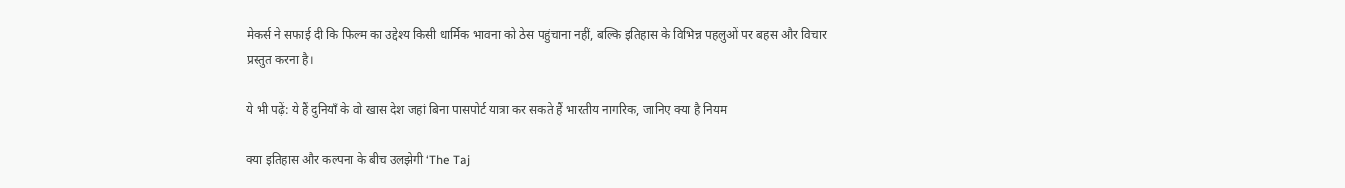मेकर्स ने सफाई दी कि फिल्म का उद्देश्य किसी धार्मिक भावना को ठेस पहुंचाना नहीं, बल्कि इतिहास के विभिन्न पहलुओं पर बहस और विचार प्रस्तुत करना है।

ये भी पढ़ें: ये हैं दुनियाँ के वो खास देश जहां बिना पासपोर्ट यात्रा कर सकते हैं भारतीय नागरिक, जानिए क्या है नियम

क्या इतिहास और कल्पना के बीच उलझेगी ‘The Taj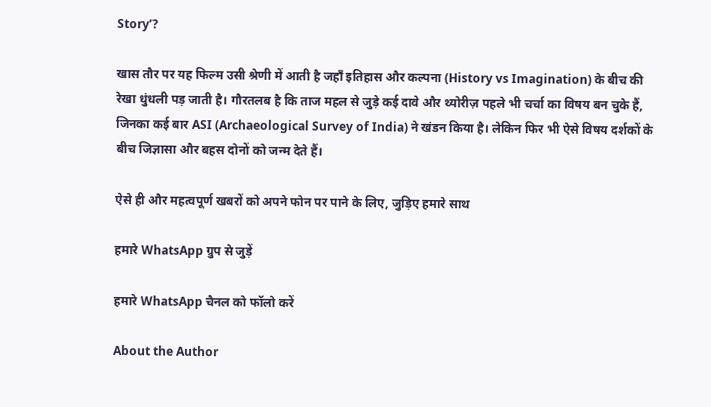Story’?

खास तौर पर यह फिल्म उसी श्रेणी में आती है जहाँ इतिहास और कल्पना (History vs Imagination) के बीच की रेखा धुंधली पड़ जाती है। गौरतलब है कि ताज महल से जुड़े कई दावे और थ्योरीज़ पहले भी चर्चा का विषय बन चुके हैं, जिनका कई बार ASI (Archaeological Survey of India) ने खंडन किया है। लेकिन फिर भी ऐसे विषय दर्शकों के बीच जिज्ञासा और बहस दोनों को जन्म देते हैं।

ऐसे ही और महत्वपूर्ण खबरों को अपने फोन पर पाने के लिए, जुड़िए हमारे साथ

हमारे WhatsApp ग्रुप से जुड़ें

हमारे WhatsApp चैनल को फॉलो करें

About the Author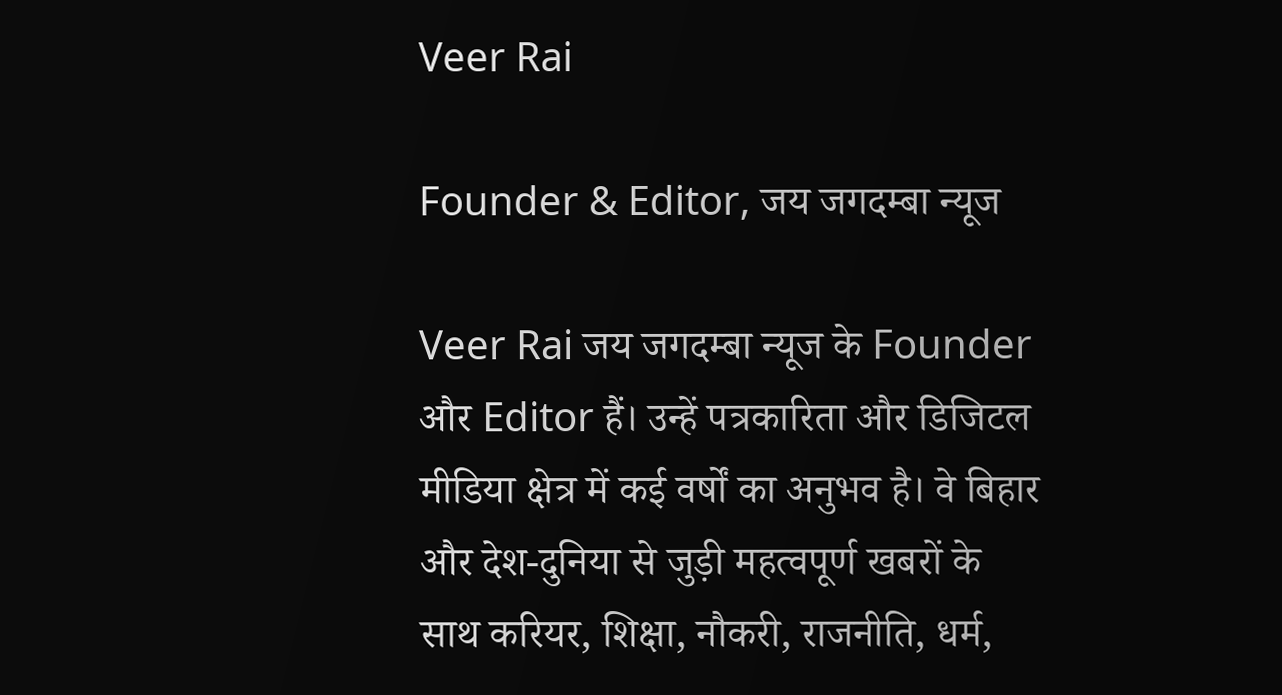Veer Rai

Founder & Editor, जय जगदम्बा न्यूज

Veer Rai जय जगदम्बा न्यूज के Founder और Editor हैं। उन्हें पत्रकारिता और डिजिटल मीडिया क्षेत्र में कई वर्षों का अनुभव है। वे बिहार और देश-दुनिया से जुड़ी महत्वपूर्ण खबरों के साथ करियर, शिक्षा, नौकरी, राजनीति, धर्म,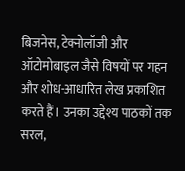बिजनेस, टेक्नोलॉजी और ऑटोमोबाइल जैसे विषयों पर गहन और शोध-आधारित लेख प्रकाशित करते हैं। उनका उद्देश्य पाठकों तक सरल,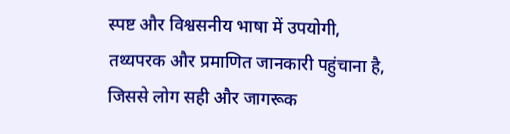स्पष्ट और विश्वसनीय भाषा में उपयोगी, तथ्यपरक और प्रमाणित जानकारी पहुंचाना है, जिससे लोग सही और जागरूक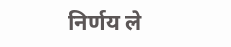निर्णय ले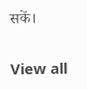सकें।

View all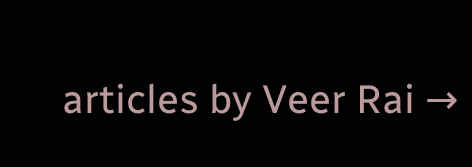articles by Veer Rai →